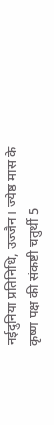नईदुनिया प्रतिनिधि, उज्जैन। ज्येष्ठ मास के कृष्ण पक्ष की संकष्टी चतुर्थी 5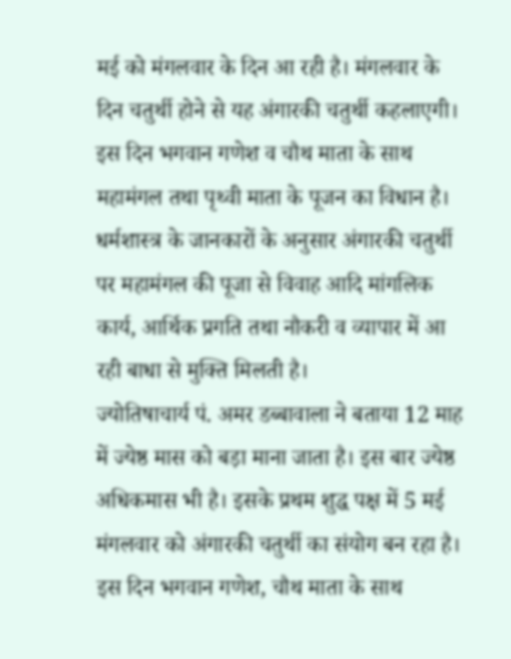मई को मंगलवार के दिन आ रही है। मंगलवार के दिन चतुर्थी होने से यह अंगारकी चतुर्थी कहलाएगी। इस दिन भगवान गणेश व चौथ माता के साथ महामंगल तथा पृथ्वी माता के पूजन का विधान है। धर्मशास्त्र के जानकारों के अनुसार अंगारकी चतुर्थी पर महामंगल की पूजा से विवाह आदि मांगलिक कार्य, आर्थिक प्रगति तथा नौकरी व व्यापार में आ रही बाधा से मुक्ति मिलती है।
ज्योतिषाचार्य पं. अमर डब्बावाला ने बताया 12 माह में ज्येष्ठ मास को बड़ा माना जाता है। इस बार ज्येष्ठ अधिकमास भी है। इसके प्रथम शुद्ध पक्ष में 5 मई मंगलवार को अंगारकी चतुर्थी का संयोग बन रहा है। इस दिन भगवान गणेश, चौथ माता के साथ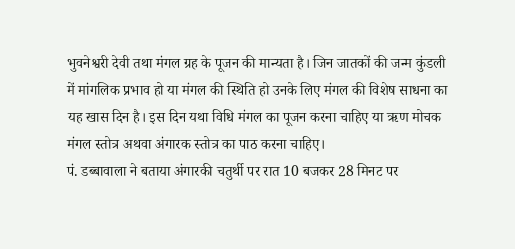भुवनेश्वरी देवी तथा मंगल ग्रह के पूजन की मान्यता है। जिन जातकों की जन्म कुंडली में मांगलिक प्रभाव हो या मंगल की स्थिति हो उनके लिए मंगल की विशेष साधना का यह खास दिन है। इस दिन यथा विधि मंगल का पूजन करना चाहिए या ऋण मोचक मंगल स्तोत्र अथवा अंगारक स्तोत्र का पाठ करना चाहिए।
पं. डब्बावाला ने बताया अंगारकी चतुर्थी पर रात 10 बजकर 28 मिनट पर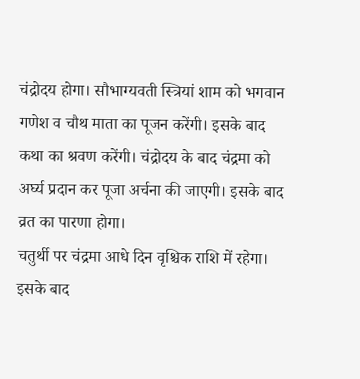चंद्रोदय होगा। सौभाग्यवती स्त्रियां शाम को भगवान गणेश व चौथ माता का पूजन करेंगी। इसके बाद कथा का श्रवण करेंगी। चंद्रोदय के बाद चंद्रमा को अर्घ्य प्रदान कर पूजा अर्चना की जाएगी। इसके बाद व्रत का पारणा होगा।
चतुर्थी पर चंद्रमा आधे दिन वृश्चिक राशि में रहेगा। इसके बाद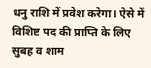धनु राशि में प्रवेश करेगा। ऐसे में विशिष्ट पद की प्राप्ति के लिए सुबह व शाम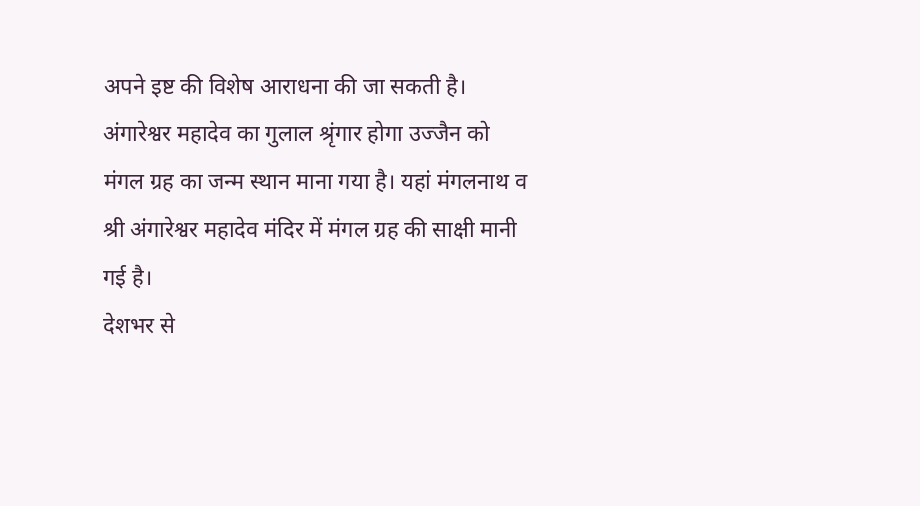अपने इष्ट की विशेष आराधना की जा सकती है। अंगारेश्वर महादेव का गुलाल श्रृंगार होगा उज्जैन को मंगल ग्रह का जन्म स्थान माना गया है। यहां मंगलनाथ व श्री अंगारेश्वर महादेव मंदिर में मंगल ग्रह की साक्षी मानी गई है।
देशभर से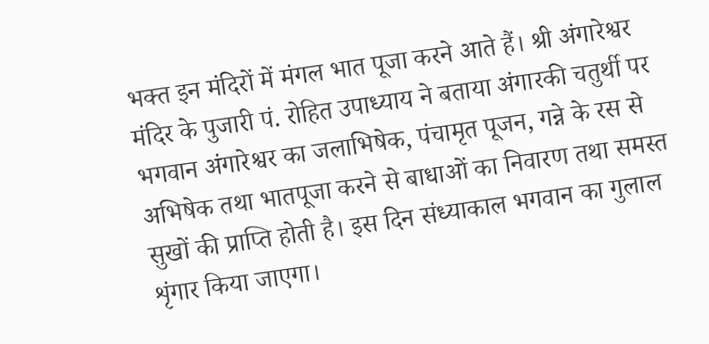भक्त इन मंदिरों में मंगल भात पूजा करने आते हैं। श्री अंगारेश्वर मंदिर के पुजारी पं. रोहित उपाध्याय ने बताया अंगारकी चतुर्थी पर भगवान अंगारेश्वर का जलाभिषेक, पंचामृत पूजन, गन्ने के रस से अभिषेक तथा भातपूजा करने से बाधाओं का निवारण तथा समस्त सुखों की प्राप्ति होती है। इस दिन संध्याकाल भगवान का गुलाल शृंगार किया जाएगा।